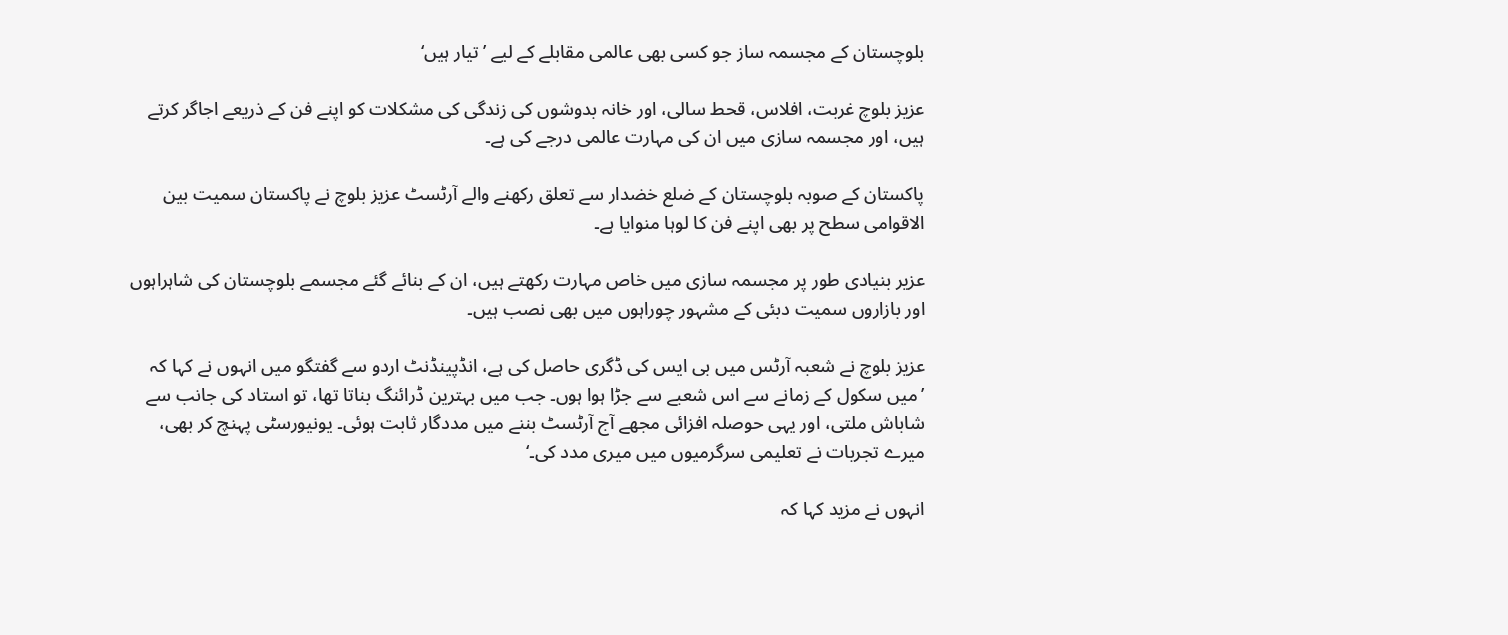بلوچستان کے مجسمہ ساز جو کسی بھی عالمی مقابلے کے لیے ’تیار ہیں‘

عزیز بلوچ غربت، افلاس، قحط سالی، اور خانہ بدوشوں کی زندگی کی مشکلات کو اپنے فن کے ذریعے اجاگر کرتے ہیں، اور مجسمہ سازی میں ان کی مہارت عالمی درجے کی ہے۔

پاکستان کے صوبہ بلوچستان کے ضلع خضدار سے تعلق رکھنے والے آرٹسٹ عزیز بلوچ نے پاکستان سمیت بین الاقوامی سطح پر بھی اپنے فن کا لوہا منوایا ہے۔

عزیر بنیادی طور پر مجسمہ سازی میں خاص مہارت رکھتے ہیں، ان کے بنائے گئے مجسمے بلوچستان کی شاہراہوں اور بازاروں سمیت دبئی کے مشہور چوراہوں میں بھی نصب ہیں۔

عزیز بلوچ نے شعبہ آرٹس میں بی ایس کی ڈگری حاصل کی ہے، انڈپینڈنٹ اردو سے گفتگو میں انہوں نے کہا کہ ’میں سکول کے زمانے سے اس شعبے سے جڑا ہوا ہوں۔ جب میں بہترین ڈرائنگ بناتا تھا، تو استاد کی جانب سے شاباش ملتی، اور یہی حوصلہ افزائی مجھے آج آرٹسٹ بننے میں مددگار ثابت ہوئی۔ یونیورسٹی پہنچ کر بھی، میرے تجربات نے تعلیمی سرگرمیوں میں میری مدد کی۔‘

انہوں نے مزید کہا کہ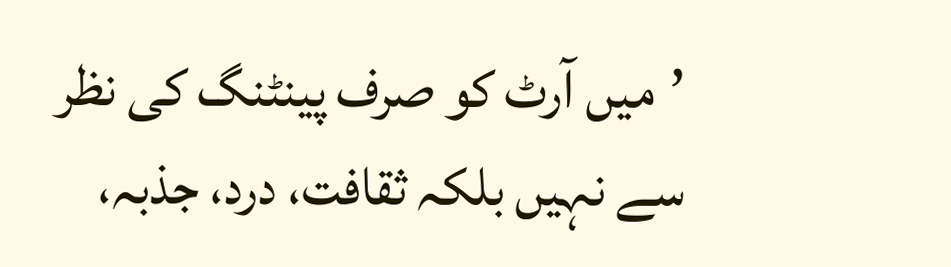’میں آرٹ کو صرف پینٹنگ کی نظر سے نہیں بلکہ ثقافت، درد، جذبہ،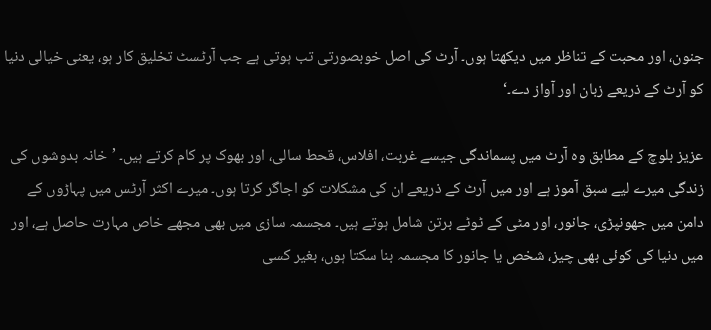جنون، اور محبت کے تناظر میں دیکھتا ہوں۔ آرٹ کی اصل خوبصورتی تب ہوتی ہے جب آرٹسٹ تخلیق کار ہو، یعنی خیالی دنیا کو آرٹ کے ذریعے زبان اور آواز دے۔‘

عزیز بلوچ کے مطابق وہ آرٹ میں پسماندگی جیسے غربت، افلاس، قحط سالی، اور بھوک پر کام کرتے ہیں۔ ’خانہ بدوشوں کی زندگی میرے لیے سبق آموز ہے اور میں آرٹ کے ذریعے ان کی مشکلات کو اجاگر کرتا ہوں۔ میرے اکثر آرٹس میں پہاڑوں کے دامن میں جھونپڑی، جانور، اور مٹی کے ٹوٹے برتن شامل ہوتے ہیں۔ مجسمہ سازی میں بھی مجھے خاص مہارت حاصل ہے، اور میں دنیا کی کوئی بھی چیز، شخص یا جانور کا مجسمہ بنا سکتا ہوں، بغیر کسی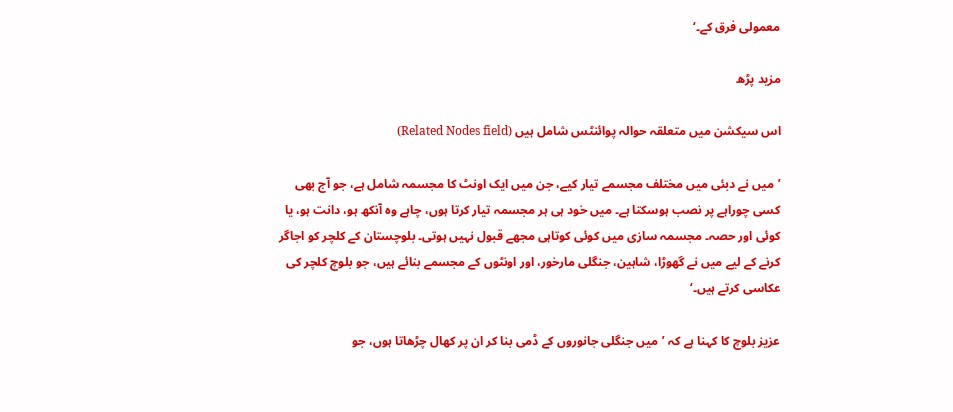معمولی فرق کے۔‘

مزید پڑھ

اس سیکشن میں متعلقہ حوالہ پوائنٹس شامل ہیں (Related Nodes field)

’میں نے دبئی میں مختلف مجسمے تیار کیے، جن میں ایک اونٹ کا مجسمہ شامل ہے، جو آج بھی کسی چوراہے پر نصب ہوسکتا ہے۔ میں خود ہی ہر مجسمہ تیار کرتا ہوں، چاہے وہ آنکھ ہو، دانت ہو، یا کوئی اور حصہ۔ مجسمہ سازی میں کوئی کوتاہی مجھے قبول نہیں ہوتی۔ بلوچستان کے کلچر کو اجاگر کرنے کے لیے میں نے گھوڑا، شاہین، جنگلی مارخور، اور اونٹوں کے مجسمے بنائے ہیں، جو بلوچ کلچر کی عکاسی کرتے ہیں۔‘

عزیز بلوچ کا کہنا ہے کہ ’میں جنگلی جانوروں کے ڈمی بنا کر ان پر کھال چڑھاتا ہوں، جو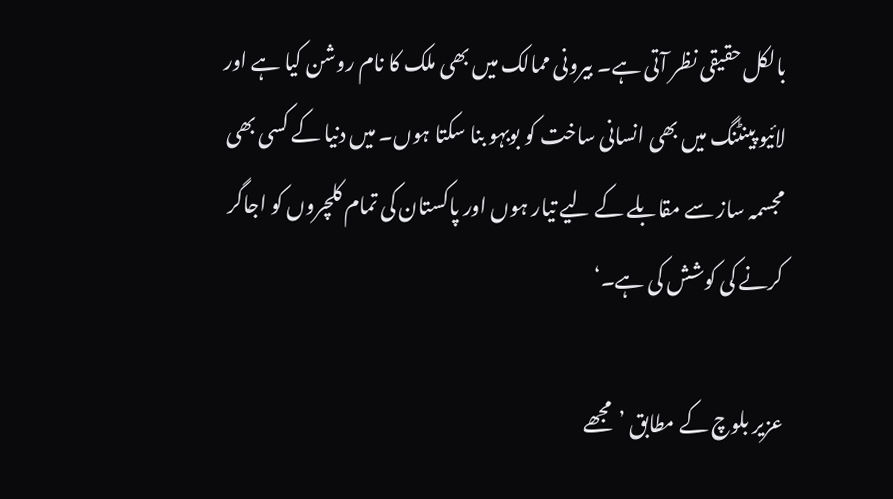بالکل حقیقی نظر آتی ہے۔ بیرونی ممالک میں بھی ملک کا نام روشن کیا ہے اور لائیو پینٹنگ میں بھی انسانی ساخت کو بوبہو بنا سکتا ہوں۔ میں دنیا کے کسی بھی مجسمہ ساز سے مقابلے کے لیے تیار ہوں اور پاکستان کی تمام کلچروں کو اجاگر کرنے کی کوشش کی ہے۔‘

عزیر بلوچ کے مطابق ’مجھے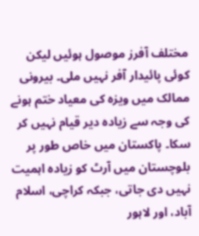مختلف آفرز موصول ہوئیں لیکن کوئی پائیدار آفر نہیں ملی۔ بیرونی ممالک میں ویزہ کی معیاد ختم ہونے کی وجہ سے زیادہ دیر قیام نہیں کر سکا۔ پاکستان میں خاص طور پر بلوچستان میں آرٹ کو زیادہ اہمیت نہیں دی جاتی، جبکہ کراچی، اسلام آباد، اور لاہور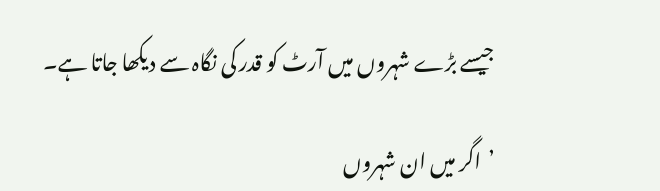جیسے بڑے شہروں میں آرٹ کو قدر کی نگاہ سے دیکھا جاتا ہے۔

’اگر میں ان شہروں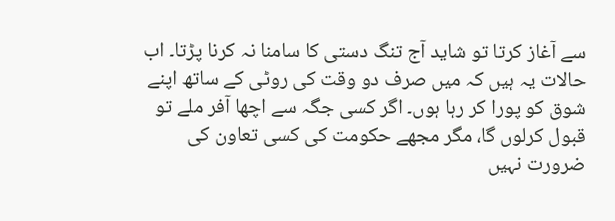سے آغاز کرتا تو شاید آج تنگ دستی کا سامنا نہ کرنا پڑتا۔ اب حالات یہ ہیں کہ میں صرف دو وقت کی روٹی کے ساتھ اپنے شوق کو پورا کر رہا ہوں۔ اگر کسی جگہ سے اچھا آفر ملے تو قبول کرلوں گا، مگر مجھے حکومت کی کسی تعاون کی ضرورت نہیں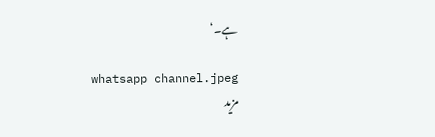ہے۔‘

whatsapp channel.jpeg
مزید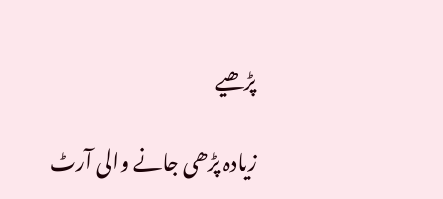پڑھیے

زیادہ پڑھی جانے والی آرٹ